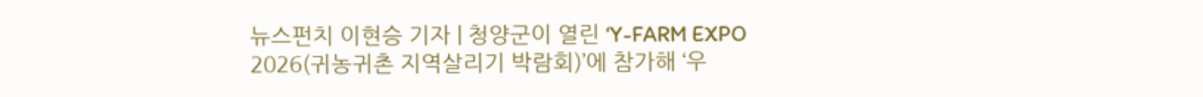뉴스펀치 이현승 기자 | 청양군이 열린 ‘Y-FARM EXPO 2026(귀농귀촌 지역살리기 박람회)’에 참가해 ‘우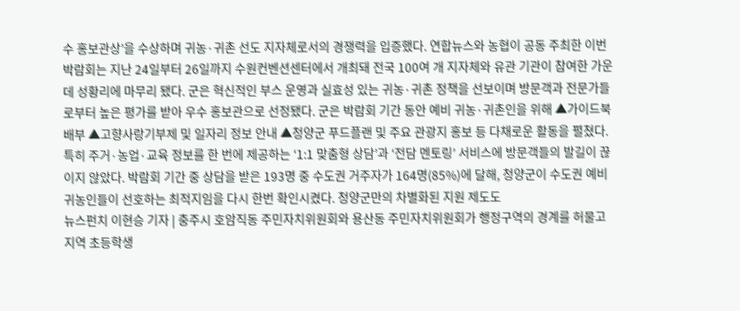수 홍보관상’을 수상하며 귀농·귀촌 선도 지자체로서의 경쟁력을 입증했다. 연합뉴스와 농협이 공동 주최한 이번 박람회는 지난 24일부터 26일까지 수원컨벤션센터에서 개최돼 전국 100여 개 지자체와 유관 기관이 참여한 가운데 성황리에 마무리 됐다. 군은 혁신적인 부스 운영과 실효성 있는 귀농·귀촌 정책을 선보이며 방문객과 전문가들로부터 높은 평가를 받아 우수 홍보관으로 선정됐다. 군은 박람회 기간 동안 예비 귀농·귀촌인을 위해 ▲가이드북 배부 ▲고향사랑기부제 및 일자리 정보 안내 ▲청양군 푸드플랜 및 주요 관광지 홍보 등 다채로운 활동을 펼쳤다. 특히 주거·농업·교육 정보를 한 번에 제공하는 ‘1:1 맞춤형 상담’과 ‘전담 멘토링’ 서비스에 방문객들의 발길이 끊이지 않았다. 박람회 기간 중 상담을 받은 193명 중 수도권 거주자가 164명(85%)에 달해, 청양군이 수도권 예비 귀농인들이 선호하는 최적지임을 다시 한번 확인시켰다. 청양군만의 차별화된 지원 제도도
뉴스펀치 이현승 기자 | 충주시 호암직동 주민자치위원회와 용산동 주민자치위원회가 행정구역의 경계를 허물고 지역 초등학생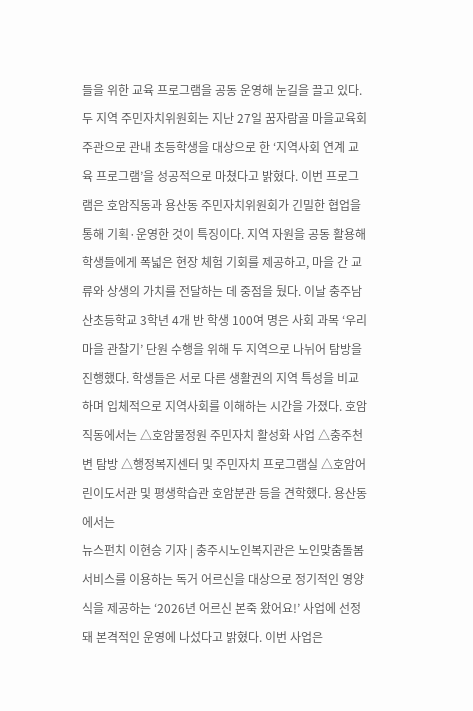들을 위한 교육 프로그램을 공동 운영해 눈길을 끌고 있다. 두 지역 주민자치위원회는 지난 27일 꿈자람골 마을교육회 주관으로 관내 초등학생을 대상으로 한 ‘지역사회 연계 교육 프로그램’을 성공적으로 마쳤다고 밝혔다. 이번 프로그램은 호암직동과 용산동 주민자치위원회가 긴밀한 협업을 통해 기획·운영한 것이 특징이다. 지역 자원을 공동 활용해 학생들에게 폭넓은 현장 체험 기회를 제공하고, 마을 간 교류와 상생의 가치를 전달하는 데 중점을 뒀다. 이날 충주남산초등학교 3학년 4개 반 학생 100여 명은 사회 과목 ‘우리 마을 관찰기’ 단원 수행을 위해 두 지역으로 나뉘어 탐방을 진행했다. 학생들은 서로 다른 생활권의 지역 특성을 비교하며 입체적으로 지역사회를 이해하는 시간을 가졌다. 호암직동에서는 △호암물정원 주민자치 활성화 사업 △충주천변 탐방 △행정복지센터 및 주민자치 프로그램실 △호암어린이도서관 및 평생학습관 호암분관 등을 견학했다. 용산동에서는
뉴스펀치 이현승 기자 | 충주시노인복지관은 노인맞춤돌봄서비스를 이용하는 독거 어르신을 대상으로 정기적인 영양식을 제공하는 ‘2026년 어르신 본죽 왔어요!’ 사업에 선정돼 본격적인 운영에 나섰다고 밝혔다. 이번 사업은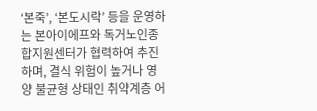‘본죽’, ‘본도시락’ 등을 운영하는 본아이에프와 독거노인종합지원센터가 협력하여 추진하며, 결식 위험이 높거나 영양 불균형 상태인 취약계층 어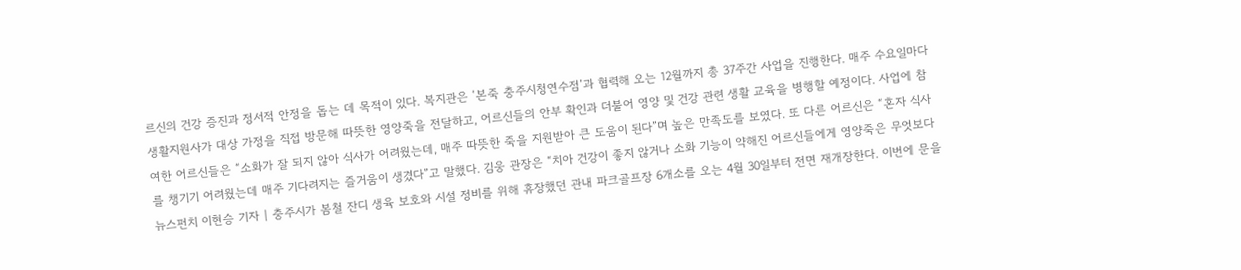르신의 건강 증진과 정서적 안정을 돕는 데 목적이 있다. 복지관은 ‘본죽 충주시청연수점’과 협력해 오는 12월까지 총 37주간 사업을 진행한다. 매주 수요일마다 생활지원사가 대상 가정을 직접 방문해 따뜻한 영양죽을 전달하고, 어르신들의 안부 확인과 더불어 영양 및 건강 관련 생활 교육을 병행할 예정이다. 사업에 참여한 어르신들은 “소화가 잘 되지 않아 식사가 어려웠는데, 매주 따뜻한 죽을 지원받아 큰 도움이 된다”며 높은 만족도를 보였다. 또 다른 어르신은 “혼자 식사를 챙기기 어려웠는데 매주 기다려지는 즐거움이 생겼다”고 말했다. 김웅 관장은 “치아 건강이 좋지 않거나 소화 기능이 약해진 어르신들에게 영양죽은 무엇보다
뉴스펀치 이현승 기자 | 충주시가 봄철 잔디 생육 보호와 시설 정비를 위해 휴장했던 관내 파크골프장 6개소를 오는 4월 30일부터 전면 재개장한다. 이번에 문을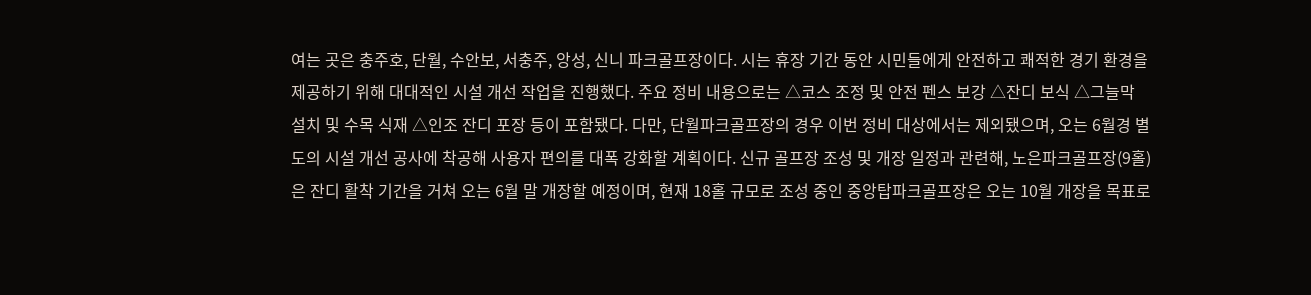여는 곳은 충주호, 단월, 수안보, 서충주, 앙성, 신니 파크골프장이다. 시는 휴장 기간 동안 시민들에게 안전하고 쾌적한 경기 환경을 제공하기 위해 대대적인 시설 개선 작업을 진행했다. 주요 정비 내용으로는 △코스 조정 및 안전 펜스 보강 △잔디 보식 △그늘막 설치 및 수목 식재 △인조 잔디 포장 등이 포함됐다. 다만, 단월파크골프장의 경우 이번 정비 대상에서는 제외됐으며, 오는 6월경 별도의 시설 개선 공사에 착공해 사용자 편의를 대폭 강화할 계획이다. 신규 골프장 조성 및 개장 일정과 관련해, 노은파크골프장(9홀)은 잔디 활착 기간을 거쳐 오는 6월 말 개장할 예정이며, 현재 18홀 규모로 조성 중인 중앙탑파크골프장은 오는 10월 개장을 목표로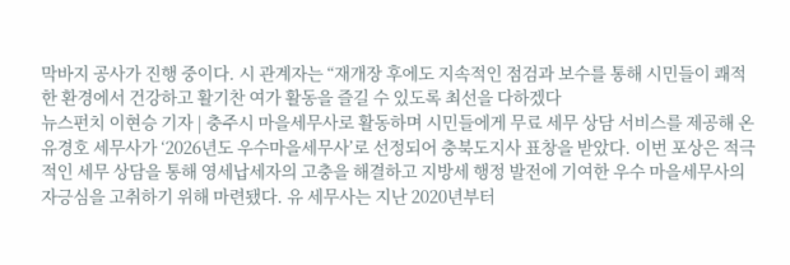막바지 공사가 진행 중이다. 시 관계자는 “재개장 후에도 지속적인 점검과 보수를 통해 시민들이 쾌적한 환경에서 건강하고 활기찬 여가 활동을 즐길 수 있도록 최선을 다하겠다
뉴스펀치 이현승 기자 | 충주시 마을세무사로 활동하며 시민들에게 무료 세무 상담 서비스를 제공해 온 유경호 세무사가 ‘2026년도 우수마을세무사’로 선정되어 충북도지사 표창을 받았다. 이번 포상은 적극적인 세무 상담을 통해 영세납세자의 고충을 해결하고 지방세 행정 발전에 기여한 우수 마을세무사의 자긍심을 고취하기 위해 마련됐다. 유 세무사는 지난 2020년부터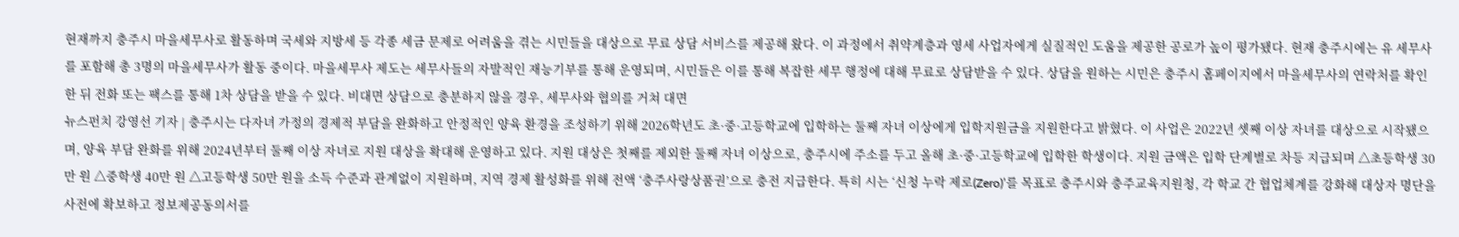현재까지 충주시 마을세무사로 활동하며 국세와 지방세 등 각종 세금 문제로 어려움을 겪는 시민들을 대상으로 무료 상담 서비스를 제공해 왔다. 이 과정에서 취약계층과 영세 사업자에게 실질적인 도움을 제공한 공로가 높이 평가됐다. 현재 충주시에는 유 세무사를 포함해 총 3명의 마을세무사가 활동 중이다. 마을세무사 제도는 세무사들의 자발적인 재능기부를 통해 운영되며, 시민들은 이를 통해 복잡한 세무 행정에 대해 무료로 상담받을 수 있다. 상담을 원하는 시민은 충주시 홈페이지에서 마을세무사의 연락처를 확인한 뒤 전화 또는 팩스를 통해 1차 상담을 받을 수 있다. 비대면 상담으로 충분하지 않을 경우, 세무사와 협의를 거쳐 대면
뉴스펀치 강영선 기자 | 충주시는 다자녀 가정의 경제적 부담을 완화하고 안정적인 양육 환경을 조성하기 위해 2026학년도 초·중·고등학교에 입학하는 둘째 자녀 이상에게 입학지원금을 지원한다고 밝혔다. 이 사업은 2022년 셋째 이상 자녀를 대상으로 시작됐으며, 양육 부담 완화를 위해 2024년부터 둘째 이상 자녀로 지원 대상을 확대해 운영하고 있다. 지원 대상은 첫째를 제외한 둘째 자녀 이상으로, 충주시에 주소를 두고 올해 초·중·고등학교에 입학한 학생이다. 지원 금액은 입학 단계별로 차등 지급되며 △초등학생 30만 원 △중학생 40만 원 △고등학생 50만 원을 소득 수준과 관계없이 지원하며, 지역 경제 활성화를 위해 전액 ‘충주사랑상품권’으로 충전 지급한다. 특히 시는 ‘신청 누락 제로(Zero)’를 목표로 충주시와 충주교육지원청, 각 학교 간 협업체계를 강화해 대상자 명단을 사전에 확보하고 정보제공동의서를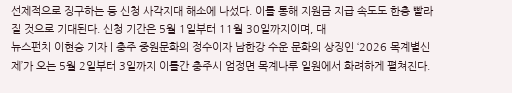선제적으로 징구하는 등 신청 사각지대 해소에 나섰다. 이를 통해 지원금 지급 속도도 한층 빨라질 것으로 기대된다. 신청 기간은 5월 1일부터 11월 30일까지이며, 대
뉴스펀치 이현승 기자 | 충주 중원문화의 정수이자 남한강 수운 문화의 상징인 ‘2026 목계별신제’가 오는 5월 2일부터 3일까지 이틀간 충주시 엄정면 목계나루 일원에서 화려하게 펼쳐진다.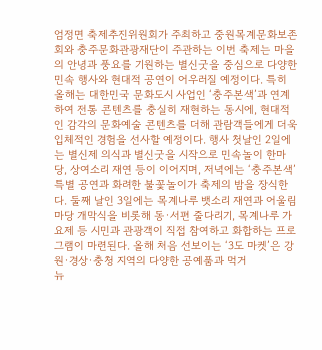엄정면 축제추진위원회가 주최하고 중원목계문화보존회와 충주문화관광재단이 주관하는 이번 축제는 마을의 안녕과 풍요를 기원하는 별신굿을 중심으로 다양한 민속 행사와 현대적 공연이 어우러질 예정이다. 특히 올해는 대한민국 문화도시 사업인 ‘충주본색’과 연계하여 전통 콘텐츠를 충실히 재현하는 동시에, 현대적인 감각의 문화예술 콘텐츠를 더해 관람객들에게 더욱 입체적인 경험을 선사할 예정이다. 행사 첫날인 2일에는 별신제 의식과 별신굿을 시작으로 민속놀이 한마당, 상여소리 재연 등이 이어지며, 저녁에는 ‘충주본색’ 특별 공연과 화려한 불꽃놀이가 축제의 밤을 장식한다. 둘째 날인 3일에는 목계나루 뱃소리 재연과 어울림마당 개막식을 비롯해 동·서편 줄다리기, 목계나루 가요제 등 시민과 관광객이 직접 참여하고 화합하는 프로그램이 마련된다. 올해 처음 선보이는 ‘3도 마켓’은 강원·경상·충청 지역의 다양한 공예품과 먹거
뉴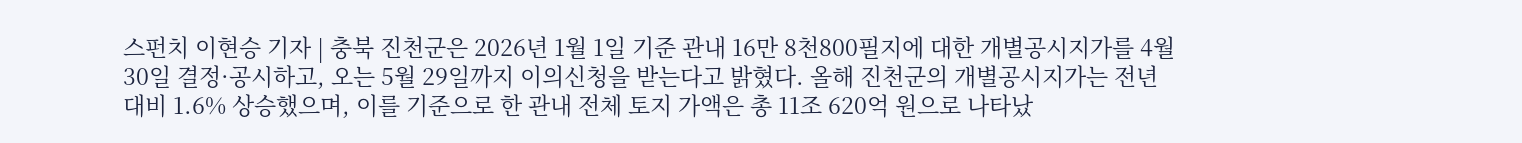스펀치 이현승 기자 | 충북 진천군은 2026년 1월 1일 기준 관내 16만 8천800필지에 대한 개별공시지가를 4월 30일 결정·공시하고, 오는 5월 29일까지 이의신청을 받는다고 밝혔다. 올해 진천군의 개별공시지가는 전년 대비 1.6% 상승했으며, 이를 기준으로 한 관내 전체 토지 가액은 총 11조 620억 원으로 나타났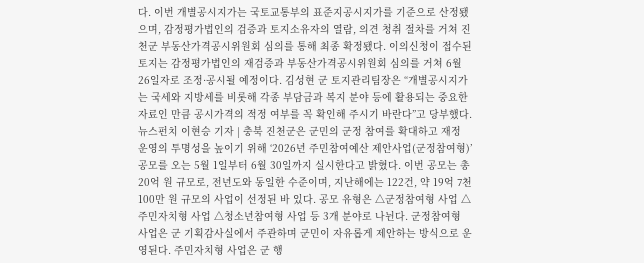다. 이번 개별공시지가는 국토교통부의 표준지공시지가를 기준으로 산정됐으며, 감정평가법인의 검증과 토지소유자의 열람, 의견 청취 절차를 거쳐 진천군 부동산가격공시위원회 심의를 통해 최종 확정됐다. 이의신청이 접수된 토지는 감정평가법인의 재검증과 부동산가격공시위원회 심의를 거쳐 6월 26일자로 조정·공시될 예정이다. 김성현 군 토지관리팀장은 “개별공시지가는 국세와 지방세를 비롯해 각종 부담금과 복지 분야 등에 활용되는 중요한 자료인 만큼 공시가격의 적정 여부를 꼭 확인해 주시기 바란다”고 당부했다.
뉴스펀치 이현승 기자 | 충북 진천군은 군민의 군정 참여를 확대하고 재정 운영의 투명성을 높이기 위해 ‘2026년 주민참여예산 제안사업(군정참여형)’ 공모를 오는 5월 1일부터 6월 30일까지 실시한다고 밝혔다. 이번 공모는 총 20억 원 규모로, 전년도와 동일한 수준이며, 지난해에는 122건, 약 19억 7천100만 원 규모의 사업이 선정된 바 있다. 공모 유형은 △군정참여형 사업 △주민자치형 사업 △청소년참여형 사업 등 3개 분야로 나뉜다. 군정참여형 사업은 군 기획감사실에서 주관하며 군민이 자유롭게 제안하는 방식으로 운영된다. 주민자치형 사업은 군 행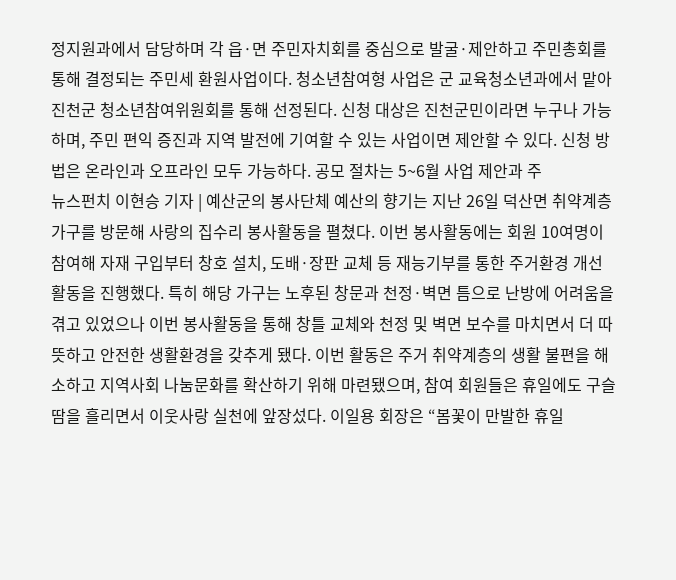정지원과에서 담당하며 각 읍·면 주민자치회를 중심으로 발굴·제안하고 주민총회를 통해 결정되는 주민세 환원사업이다. 청소년참여형 사업은 군 교육청소년과에서 맡아 진천군 청소년참여위원회를 통해 선정된다. 신청 대상은 진천군민이라면 누구나 가능하며, 주민 편익 증진과 지역 발전에 기여할 수 있는 사업이면 제안할 수 있다. 신청 방법은 온라인과 오프라인 모두 가능하다. 공모 절차는 5~6월 사업 제안과 주
뉴스펀치 이현승 기자 | 예산군의 봉사단체 예산의 향기는 지난 26일 덕산면 취약계층 가구를 방문해 사랑의 집수리 봉사활동을 펼쳤다. 이번 봉사활동에는 회원 10여명이 참여해 자재 구입부터 창호 설치, 도배·장판 교체 등 재능기부를 통한 주거환경 개선 활동을 진행했다. 특히 해당 가구는 노후된 창문과 천정·벽면 틈으로 난방에 어려움을 겪고 있었으나 이번 봉사활동을 통해 창틀 교체와 천정 및 벽면 보수를 마치면서 더 따뜻하고 안전한 생활환경을 갖추게 됐다. 이번 활동은 주거 취약계층의 생활 불편을 해소하고 지역사회 나눔문화를 확산하기 위해 마련됐으며, 참여 회원들은 휴일에도 구슬땀을 흘리면서 이웃사랑 실천에 앞장섰다. 이일용 회장은 “봄꽃이 만발한 휴일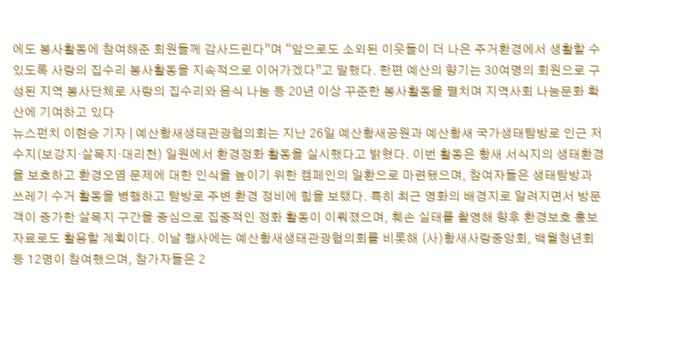에도 봉사활동에 참여해준 회원들께 감사드린다”며 “앞으로도 소외된 이웃들이 더 나은 주거환경에서 생활할 수 있도록 사랑의 집수리 봉사활동을 지속적으로 이어가겠다”고 말했다. 한편 예산의 향기는 30여명의 회원으로 구성된 지역 봉사단체로 사랑의 집수리와 음식 나눔 등 20년 이상 꾸준한 봉사활동을 펼치며 지역사회 나눔문화 확산에 기여하고 있다
뉴스펀치 이현승 기자 | 예산황새생태관광협의회는 지난 26일 예산황새공원과 예산황새 국가생태탐방로 인근 저수지(보강지·살목지·대리천) 일원에서 환경정화 활동을 실시했다고 밝혔다. 이번 활동은 황새 서식지의 생태환경을 보호하고 환경오염 문제에 대한 인식을 높이기 위한 캠페인의 일환으로 마련됐으며, 참여자들은 생태탐방과 쓰레기 수거 활동을 병행하고 탐방로 주변 환경 정비에 힘을 보탰다. 특히 최근 영화의 배경지로 알려지면서 방문객이 증가한 살목지 구간을 중심으로 집중적인 정화 활동이 이뤄졌으며, 훼손 실태를 촬영해 향후 환경보호 홍보자료로도 활용할 계획이다. 이날 행사에는 예산황새생태관광협의회를 비롯해 (사)황새사랑중앙회, 백월청년회 등 12명이 참여했으며, 참가자들은 2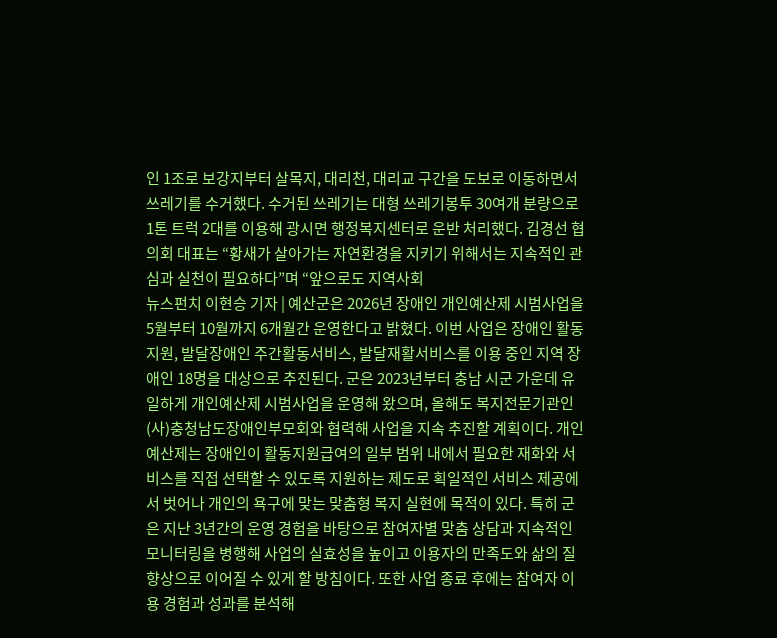인 1조로 보강지부터 살목지, 대리천, 대리교 구간을 도보로 이동하면서 쓰레기를 수거했다. 수거된 쓰레기는 대형 쓰레기봉투 30여개 분량으로 1톤 트럭 2대를 이용해 광시면 행정복지센터로 운반 처리했다. 김경선 협의회 대표는 “황새가 살아가는 자연환경을 지키기 위해서는 지속적인 관심과 실천이 필요하다”며 “앞으로도 지역사회
뉴스펀치 이현승 기자 | 예산군은 2026년 장애인 개인예산제 시범사업을 5월부터 10월까지 6개월간 운영한다고 밝혔다. 이번 사업은 장애인 활동지원, 발달장애인 주간활동서비스, 발달재활서비스를 이용 중인 지역 장애인 18명을 대상으로 추진된다. 군은 2023년부터 충남 시군 가운데 유일하게 개인예산제 시범사업을 운영해 왔으며, 올해도 복지전문기관인 (사)충청남도장애인부모회와 협력해 사업을 지속 추진할 계획이다. 개인예산제는 장애인이 활동지원급여의 일부 범위 내에서 필요한 재화와 서비스를 직접 선택할 수 있도록 지원하는 제도로 획일적인 서비스 제공에서 벗어나 개인의 욕구에 맞는 맞춤형 복지 실현에 목적이 있다. 특히 군은 지난 3년간의 운영 경험을 바탕으로 참여자별 맞춤 상담과 지속적인 모니터링을 병행해 사업의 실효성을 높이고 이용자의 만족도와 삶의 질 향상으로 이어질 수 있게 할 방침이다. 또한 사업 종료 후에는 참여자 이용 경험과 성과를 분석해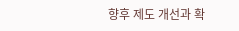향후 제도 개선과 확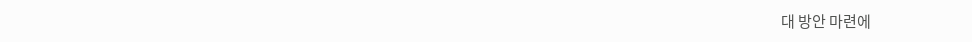대 방안 마련에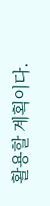활용할 계획이다.